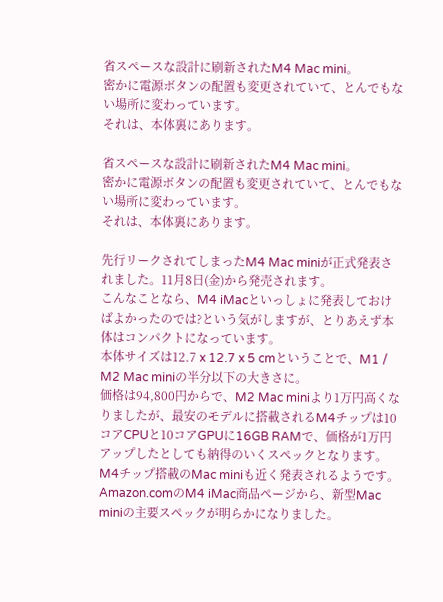省スペースな設計に刷新されたM4 Mac mini。
密かに電源ボタンの配置も変更されていて、とんでもない場所に変わっています。
それは、本体裏にあります。

省スペースな設計に刷新されたM4 Mac mini。
密かに電源ボタンの配置も変更されていて、とんでもない場所に変わっています。
それは、本体裏にあります。

先行リークされてしまったM4 Mac miniが正式発表されました。11月8日(金)から発売されます。
こんなことなら、M4 iMacといっしょに発表しておけばよかったのでは?という気がしますが、とりあえず本体はコンパクトになっています。
本体サイズは12.7 x 12.7 x 5 cmということで、M1 / M2 Mac miniの半分以下の大きさに。
価格は94,800円からで、M2 Mac miniより1万円高くなりましたが、最安のモデルに搭載されるM4チップは10コアCPUと10コアGPUに16GB RAMで、価格が1万円アップしたとしても納得のいくスペックとなります。
M4チップ搭載のMac miniも近く発表されるようです。
Amazon.comのM4 iMac商品ページから、新型Mac miniの主要スペックが明らかになりました。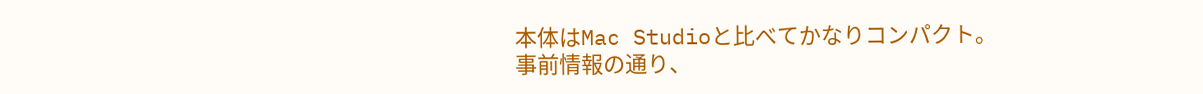本体はMac Studioと比べてかなりコンパクト。
事前情報の通り、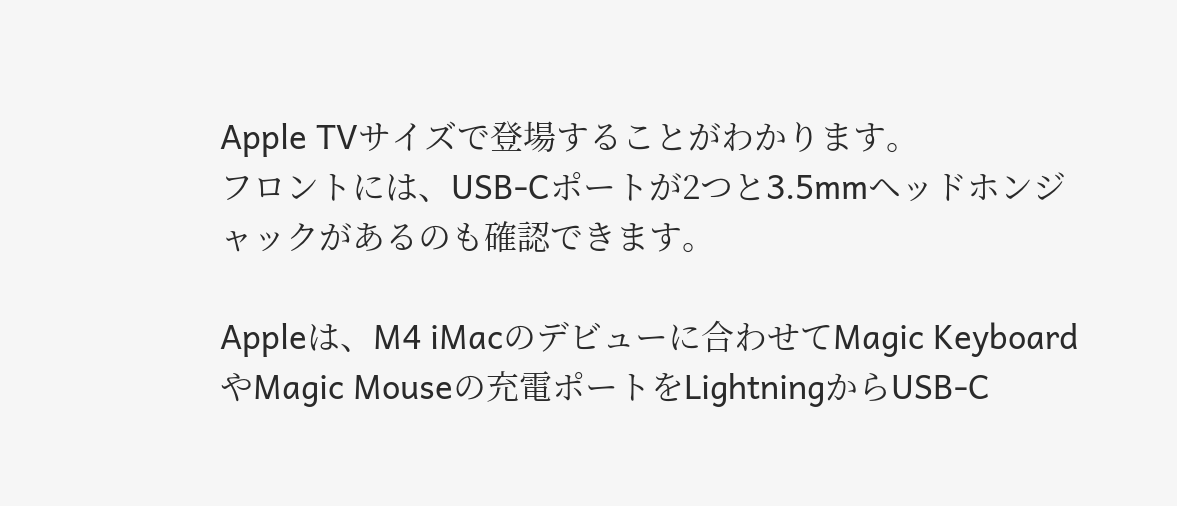Apple TVサイズで登場することがわかります。
フロントには、USB-Cポートが2つと3.5mmヘッドホンジャックがあるのも確認できます。

Appleは、M4 iMacのデビューに合わせてMagic KeyboardやMagic Mouseの充電ポートをLightningからUSB-C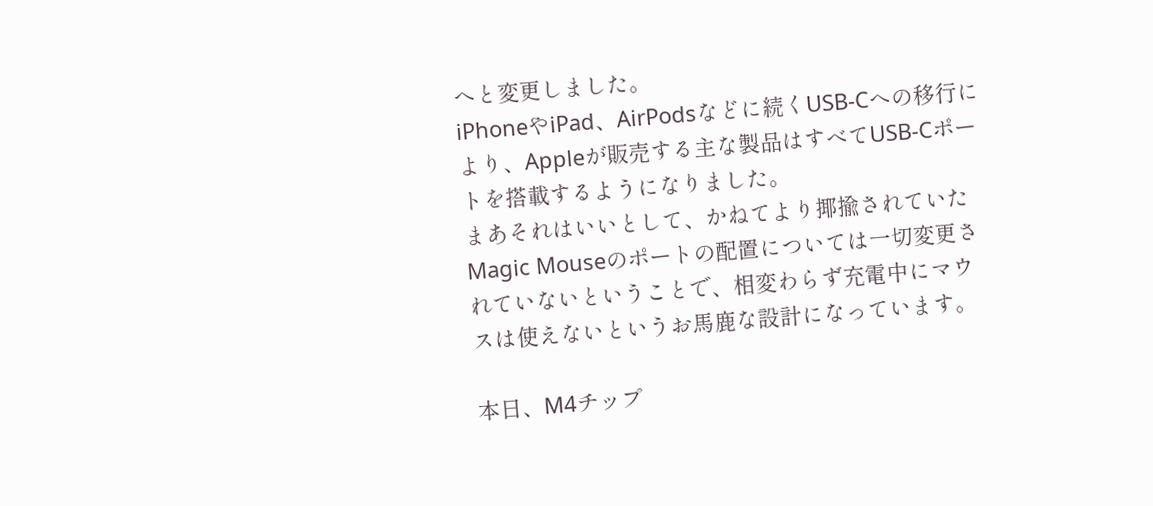へと変更しました。
iPhoneやiPad、AirPodsなどに続くUSB-Cへの移行により、Appleが販売する主な製品はすべてUSB-Cポートを搭載するようになりました。
まあそれはいいとして、かねてより揶揄されていたMagic Mouseのポートの配置については一切変更されていないということで、相変わらず充電中にマウスは使えないというお馬鹿な設計になっています。

本日、M4チップ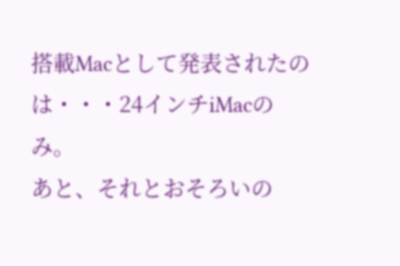搭載Macとして発表されたのは・・・24インチiMacのみ。
あと、それとおそろいの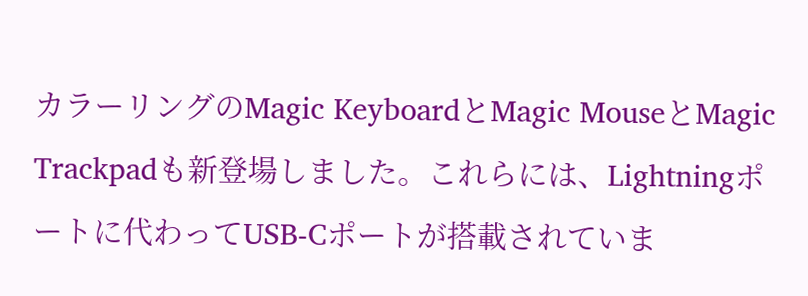カラーリングのMagic KeyboardとMagic MouseとMagic Trackpadも新登場しました。これらには、Lightningポートに代わってUSB-Cポートが搭載されていま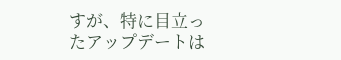すが、特に目立ったアップデートは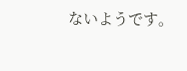ないようです。